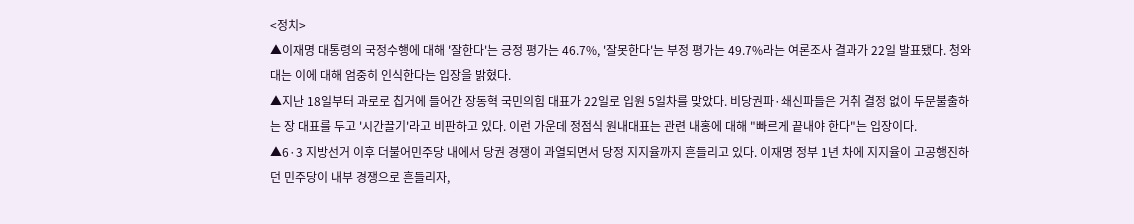<정치>
▲이재명 대통령의 국정수행에 대해 '잘한다'는 긍정 평가는 46.7%, '잘못한다'는 부정 평가는 49.7%라는 여론조사 결과가 22일 발표됐다. 청와대는 이에 대해 엄중히 인식한다는 입장을 밝혔다.
▲지난 18일부터 과로로 칩거에 들어간 장동혁 국민의힘 대표가 22일로 입원 5일차를 맞았다. 비당권파·쇄신파들은 거취 결정 없이 두문불출하는 장 대표를 두고 '시간끌기'라고 비판하고 있다. 이런 가운데 정점식 원내대표는 관련 내홍에 대해 "빠르게 끝내야 한다"는 입장이다.
▲6·3 지방선거 이후 더불어민주당 내에서 당권 경쟁이 과열되면서 당정 지지율까지 흔들리고 있다. 이재명 정부 1년 차에 지지율이 고공행진하던 민주당이 내부 경쟁으로 흔들리자,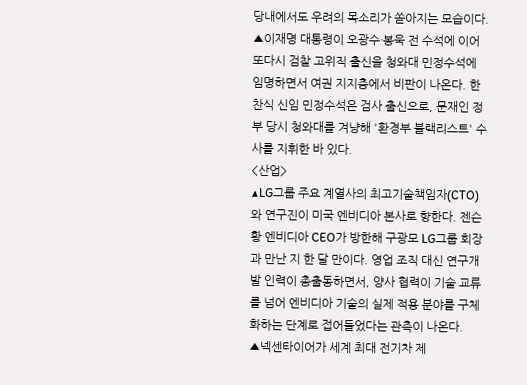당내에서도 우려의 목소리가 쏟아지는 모습이다.
▲이재명 대통령이 오광수·봉욱 전 수석에 이어 또다시 검찰 고위직 출신을 청와대 민정수석에 임명하면서 여권 지지층에서 비판이 나온다. 한찬식 신임 민정수석은 검사 출신으로, 문재인 정부 당시 청와대를 겨냥해 '환경부 블랙리스트' 수사를 지휘한 바 있다.
<산업>
▲LG그룹 주요 계열사의 최고기술책임자(CTO)와 연구진이 미국 엔비디아 본사로 향한다. 젠슨 황 엔비디아 CEO가 방한해 구광모 LG그룹 회장과 만난 지 한 달 만이다. 영업 조직 대신 연구개발 인력이 총출동하면서, 양사 협력이 기술 교류를 넘어 엔비디아 기술의 실제 적용 분야를 구체화하는 단계로 접어들었다는 관측이 나온다.
▲넥센타이어가 세계 최대 전기차 제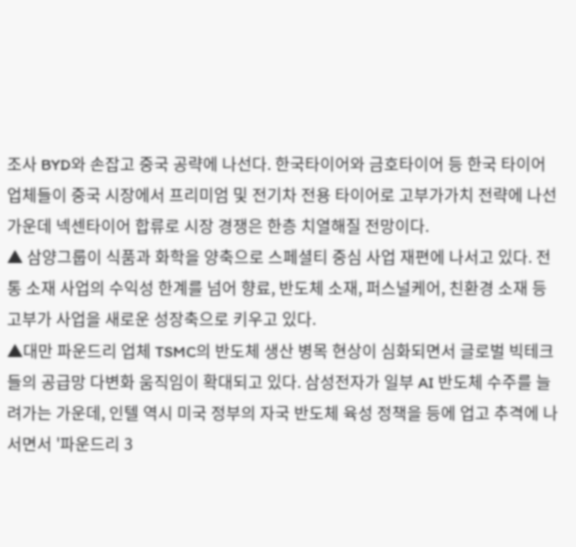조사 BYD와 손잡고 중국 공략에 나선다. 한국타이어와 금호타이어 등 한국 타이어 업체들이 중국 시장에서 프리미엄 및 전기차 전용 타이어로 고부가가치 전략에 나선 가운데 넥센타이어 합류로 시장 경쟁은 한층 치열해질 전망이다.
▲ 삼양그룹이 식품과 화학을 양축으로 스페셜티 중심 사업 재편에 나서고 있다. 전통 소재 사업의 수익성 한계를 넘어 향료, 반도체 소재, 퍼스널케어, 친환경 소재 등 고부가 사업을 새로운 성장축으로 키우고 있다.
▲대만 파운드리 업체 TSMC의 반도체 생산 병목 현상이 심화되면서 글로벌 빅테크들의 공급망 다변화 움직임이 확대되고 있다. 삼성전자가 일부 AI 반도체 수주를 늘려가는 가운데, 인텔 역시 미국 정부의 자국 반도체 육성 정책을 등에 업고 추격에 나서면서 '파운드리 3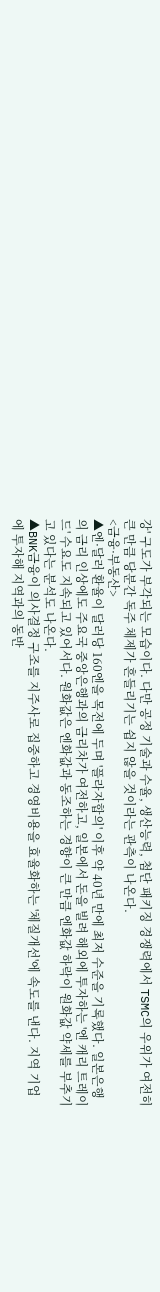강' 구도가 부각되는 모습이다. 다만 공정 기술과 수율, 생산능력, 첨단 패키징 경쟁력에서 TSMC의 우위가 여전히 큰 만큼 당분간 독주 체제가 흔들리기는 쉽지 않을 것이라는 관측이 나온다.
<금융·부동산>
▲엔·달러 환율이 달러당 160엔을 목전에 두며 '플라자합의' 이후 약 40년 만에 최저 수준을 기록했다. 일본은행의 금리 인상에도 주요국 중앙은행과의 금리차가 여전하고, 일본에서 돈을 빌려 해외에 투자하는 '엔 캐리 트레이드' 수요도 지속되고 있어서다. 원화값은 엔화값과 동조하는 경향이 큰 만큼 엔화값 하락이 원화값 약세를 부추기고 있다는 분석도 나온다.
▲BNK금융이 의사결정 구조를 지주사로 집중하고 경영비용을 효율화하는 '체질개선'에 속도를 낸다. 지역 기업에 투자해 지역과의 동반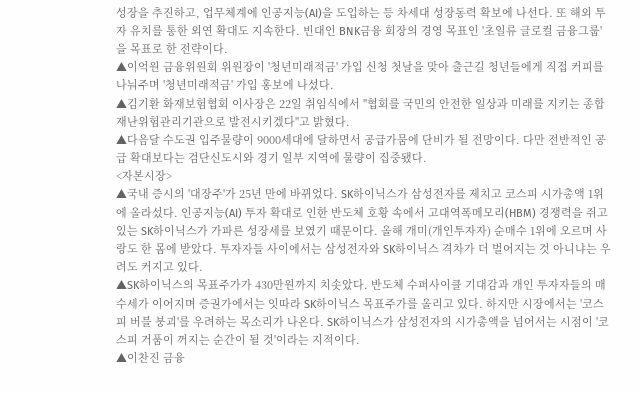성장을 추진하고, 업무체계에 인공지능(AI)을 도입하는 등 차세대 성장동력 확보에 나선다. 또 해외 투자 유치를 통한 외연 확대도 지속한다. 빈대인 BNK금융 회장의 경영 목표인 '초일류 글로컬 금융그룹'을 목표로 한 전략이다.
▲이억원 금융위원회 위원장이 '청년미래적금' 가입 신청 첫날을 맞아 출근길 청년들에게 직접 커피를 나눠주며 '청년미래적금' 가입 홍보에 나섰다.
▲김기환 화재보험협회 이사장은 22일 취임식에서 "협회를 국민의 안전한 일상과 미래를 지키는 종합재난위험관리기관으로 발전시키겠다"고 밝혔다.
▲다음달 수도권 입주물량이 9000세대에 달하면서 공급가뭄에 단비가 될 전망이다. 다만 전반적인 공급 확대보다는 검단신도시와 경기 일부 지역에 물량이 집중됐다.
<자본시장>
▲국내 증시의 '대장주'가 25년 만에 바뀌었다. SK하이닉스가 삼성전자를 제치고 코스피 시가총액 1위에 올라섰다. 인공지능(AI) 투자 확대로 인한 반도체 호황 속에서 고대역폭메모리(HBM) 경쟁력을 쥐고 있는 SK하이닉스가 가파른 성장세를 보였기 때문이다. 올해 개미(개인투자자) 순매수 1위에 오르며 사랑도 한 몸에 받았다. 투자자들 사이에서는 삼성전자와 SK하이닉스 격차가 더 벌어지는 것 아니냐는 우려도 커지고 있다.
▲SK하이닉스의 목표주가가 430만원까지 치솟았다. 반도체 수퍼사이클 기대감과 개인 투자자들의 매수세가 이어지며 증권가에서는 잇따라 SK하이닉스 목표주가를 올리고 있다. 하지만 시장에서는 '코스피 버블 붕괴'를 우려하는 목소리가 나온다. SK하이닉스가 삼성전자의 시가총액을 넘어서는 시점이 '코스피 거품이 꺼지는 순간이 될 것'이라는 지적이다.
▲이찬진 금융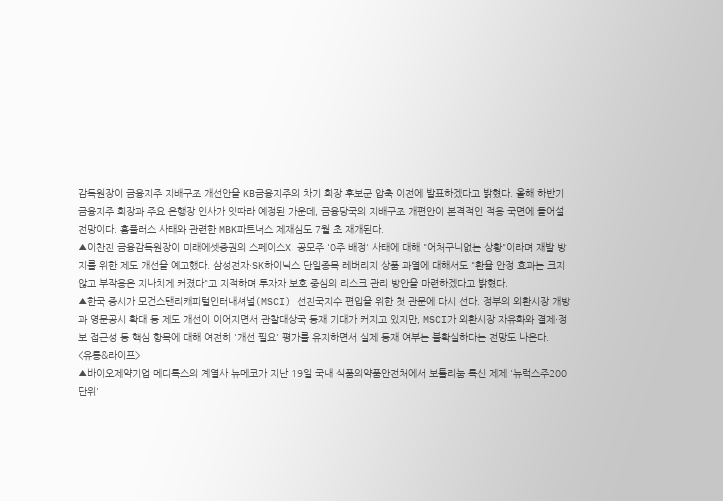감독원장이 금융지주 지배구조 개선안을 KB금융지주의 차기 회장 후보군 압축 이전에 발표하겠다고 밝혔다. 올해 하반기 금융지주 회장과 주요 은행장 인사가 잇따라 예정된 가운데, 금융당국의 지배구조 개편안이 본격적인 적용 국면에 들어설 전망이다. 홈플러스 사태와 관련한 MBK파트너스 제재심도 7월 초 재개된다.
▲이찬진 금융감독원장이 미래에셋증권의 스페이스X 공모주 '0주 배정' 사태에 대해 "어처구니없는 상황"이라며 재발 방지를 위한 제도 개선을 예고했다. 삼성전자·SK하이닉스 단일종목 레버리지 상품 과열에 대해서도 "환율 안정 효과는 크지 않고 부작용은 지나치게 커졌다"고 지적하며 투자자 보호 중심의 리스크 관리 방안을 마련하겠다고 밝혔다.
▲한국 증시가 모건스탠리캐피털인터내셔널(MSCI) 선진국지수 편입을 위한 첫 관문에 다시 선다. 정부의 외환시장 개방과 영문공시 확대 등 제도 개선이 이어지면서 관찰대상국 등재 기대가 커지고 있지만, MSCI가 외환시장 자유화와 결제·정보 접근성 등 핵심 항목에 대해 여전히 '개선 필요' 평가를 유지하면서 실제 등재 여부는 불확실하다는 전망도 나온다.
<유통&라이프>
▲바이오제약기업 메디톡스의 계열사 뉴메코가 지난 19일 국내 식품의약품안전처에서 보툴리눔 톡신 제제 '뉴럭스주200단위'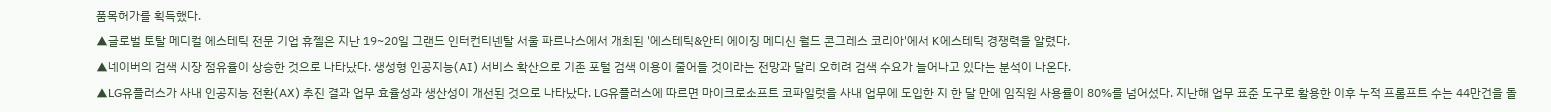품목허가를 획득했다.
▲글로벌 토탈 메디컬 에스테틱 전문 기업 휴젤은 지난 19~20일 그랜드 인터컨티넨탈 서울 파르나스에서 개최된 '에스테틱&안티 에이징 메디신 월드 콘그레스 코리아'에서 K에스테틱 경쟁력을 알렸다.
▲네이버의 검색 시장 점유율이 상승한 것으로 나타났다. 생성형 인공지능(AI) 서비스 확산으로 기존 포털 검색 이용이 줄어들 것이라는 전망과 달리 오히려 검색 수요가 늘어나고 있다는 분석이 나온다.
▲LG유플러스가 사내 인공지능 전환(AX) 추진 결과 업무 효율성과 생산성이 개선된 것으로 나타났다. LG유플러스에 따르면 마이크로소프트 코파일럿을 사내 업무에 도입한 지 한 달 만에 임직원 사용률이 80%를 넘어섰다. 지난해 업무 표준 도구로 활용한 이후 누적 프롬프트 수는 44만건을 돌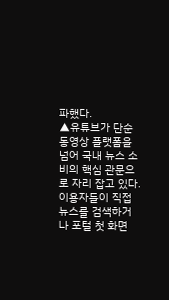파했다.
▲유튜브가 단순 동영상 플랫폼을 넘어 국내 뉴스 소비의 핵심 관문으로 자리 잡고 있다. 이용자들이 직접 뉴스를 검색하거나 포털 첫 화면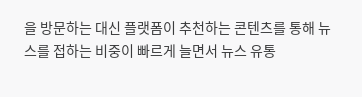을 방문하는 대신 플랫폼이 추천하는 콘텐츠를 통해 뉴스를 접하는 비중이 빠르게 늘면서 뉴스 유통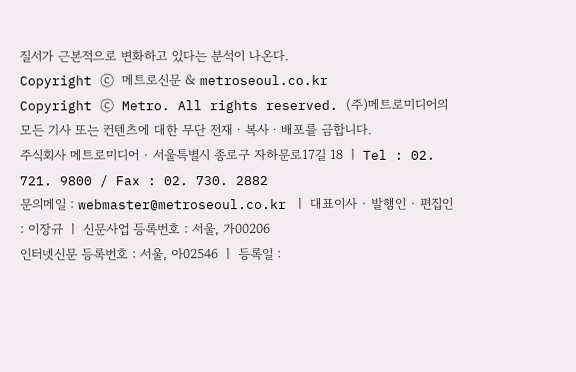질서가 근본적으로 변화하고 있다는 분석이 나온다.
Copyright ⓒ 메트로신문 & metroseoul.co.kr
Copyright ⓒ Metro. All rights reserved. (주)메트로미디어의 모든 기사 또는 컨텐츠에 대한 무단 전재ㆍ복사ㆍ배포를 금합니다.
주식회사 메트로미디어 · 서울특별시 종로구 자하문로17길 18 ㅣ Tel : 02. 721. 9800 / Fax : 02. 730. 2882
문의메일 : webmaster@metroseoul.co.kr ㅣ 대표이사 · 발행인 · 편집인 : 이장규 ㅣ 신문사업 등록번호 : 서울, 가00206
인터넷신문 등록번호 : 서울, 아02546 ㅣ 등록일 :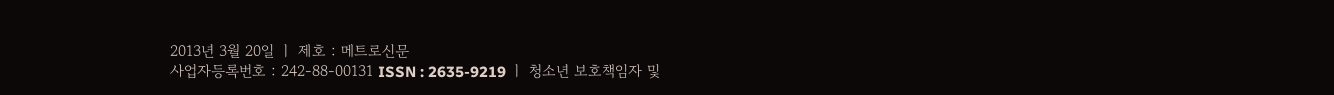2013년 3월 20일 ㅣ 제호 : 메트로신문
사업자등록번호 : 242-88-00131 ISSN : 2635-9219 ㅣ 청소년 보호책임자 및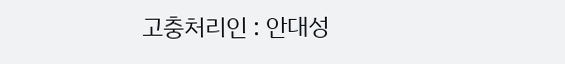고충처리인 : 안대성